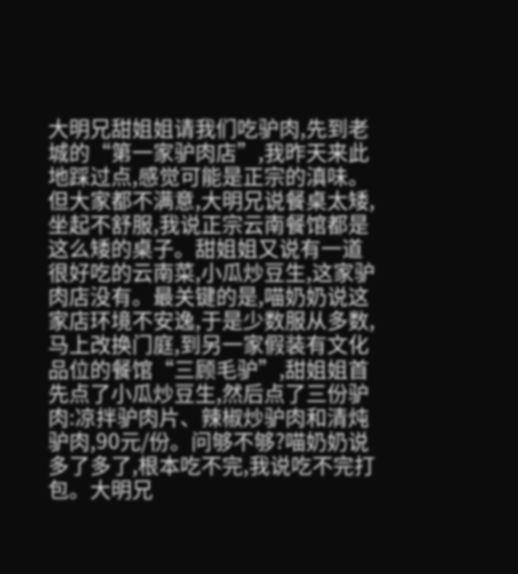大明兄甜姐姐请我们吃驴肉,先到老城的“第一家驴肉店”,我昨天来此地踩过点,感觉可能是正宗的滇味。但大家都不满意,大明兄说餐桌太矮,坐起不舒服,我说正宗云南餐馆都是这么矮的桌子。甜姐姐又说有一道很好吃的云南菜,小瓜炒豆生,这家驴肉店没有。最关键的是,喵奶奶说这家店环境不安逸,于是少数服从多数,马上改换门庭,到另一家假装有文化品位的餐馆“三顾毛驴”,甜姐姐首先点了小瓜炒豆生,然后点了三份驴肉:凉拌驴肉片、辣椒炒驴肉和清炖驴肉,90元/份。问够不够?喵奶奶说多了多了,根本吃不完,我说吃不完打包。大明兄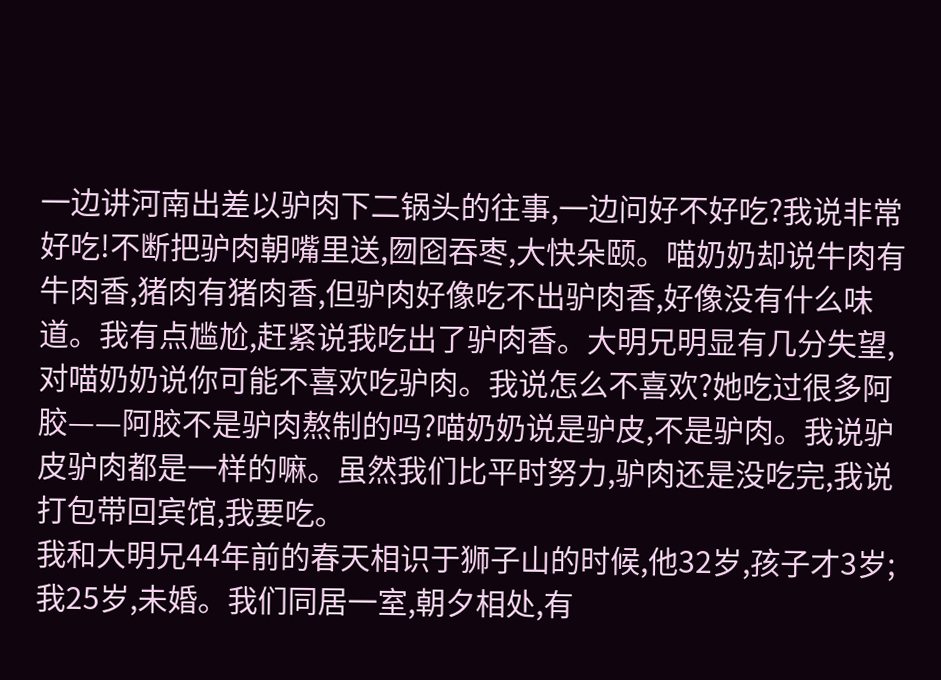一边讲河南出差以驴肉下二锅头的往事,一边问好不好吃?我说非常好吃!不断把驴肉朝嘴里送,囫囵吞枣,大快朵颐。喵奶奶却说牛肉有牛肉香,猪肉有猪肉香,但驴肉好像吃不出驴肉香,好像没有什么味道。我有点尴尬,赶紧说我吃出了驴肉香。大明兄明显有几分失望,对喵奶奶说你可能不喜欢吃驴肉。我说怎么不喜欢?她吃过很多阿胶——阿胶不是驴肉熬制的吗?喵奶奶说是驴皮,不是驴肉。我说驴皮驴肉都是一样的嘛。虽然我们比平时努力,驴肉还是没吃完,我说打包带回宾馆,我要吃。
我和大明兄44年前的春天相识于狮子山的时候,他32岁,孩子才3岁;我25岁,未婚。我们同居一室,朝夕相处,有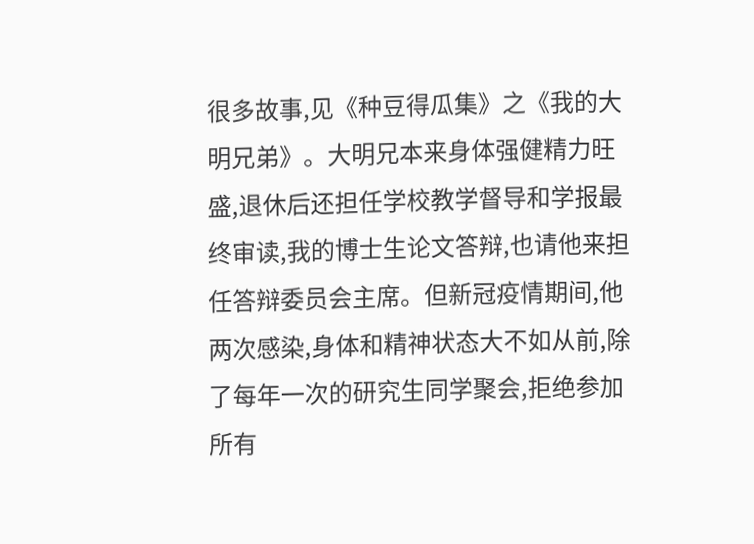很多故事,见《种豆得瓜集》之《我的大明兄弟》。大明兄本来身体强健精力旺盛,退休后还担任学校教学督导和学报最终审读,我的博士生论文答辩,也请他来担任答辩委员会主席。但新冠疫情期间,他两次感染,身体和精神状态大不如从前,除了每年一次的研究生同学聚会,拒绝参加所有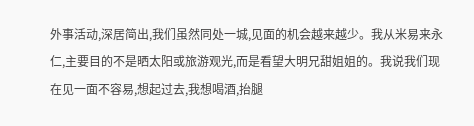外事活动,深居简出,我们虽然同处一城,见面的机会越来越少。我从米易来永仁,主要目的不是晒太阳或旅游观光,而是看望大明兄甜姐姐的。我说我们现在见一面不容易,想起过去,我想喝酒,抬腿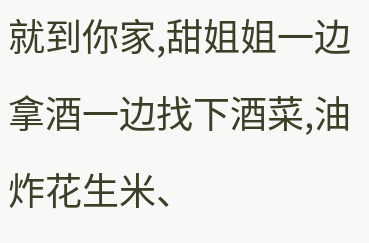就到你家,甜姐姐一边拿酒一边找下酒菜,油炸花生米、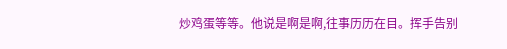炒鸡蛋等等。他说是啊是啊,往事历历在目。挥手告别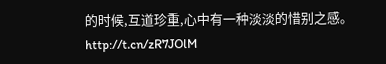的时候,互道珍重,心中有一种淡淡的惜别之感。 http://t.cn/zR7JOlM